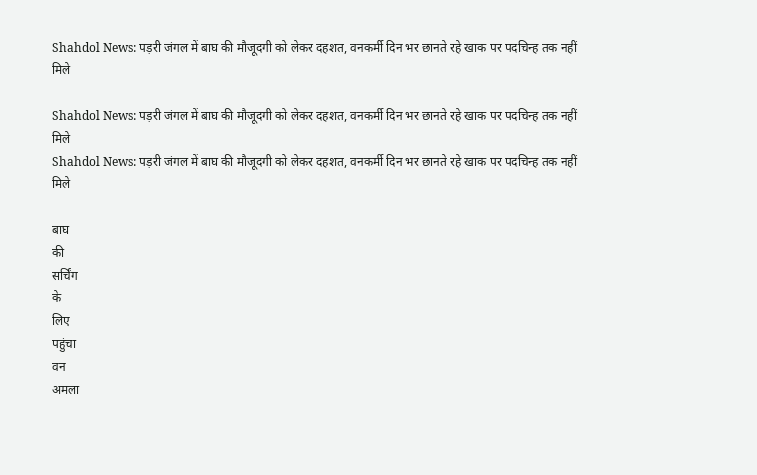Shahdol News: पड़री जंगल में बाघ की मौजूदगी को लेकर दहशत, वनकर्मी दिन भर छानते रहे खाक पर पदचिन्ह तक नहीं मिले

Shahdol News: पड़री जंगल में बाघ की मौजूदगी को लेकर दहशत, वनकर्मी दिन भर छानते रहे खाक पर पदचिन्ह तक नहीं मिले
Shahdol News: पड़री जंगल में बाघ की मौजूदगी को लेकर दहशत, वनकर्मी दिन भर छानते रहे खाक पर पदचिन्ह तक नहीं मिले

बाघ
की
सर्चिंग
के
लिए
पहुंचा
वन
अमला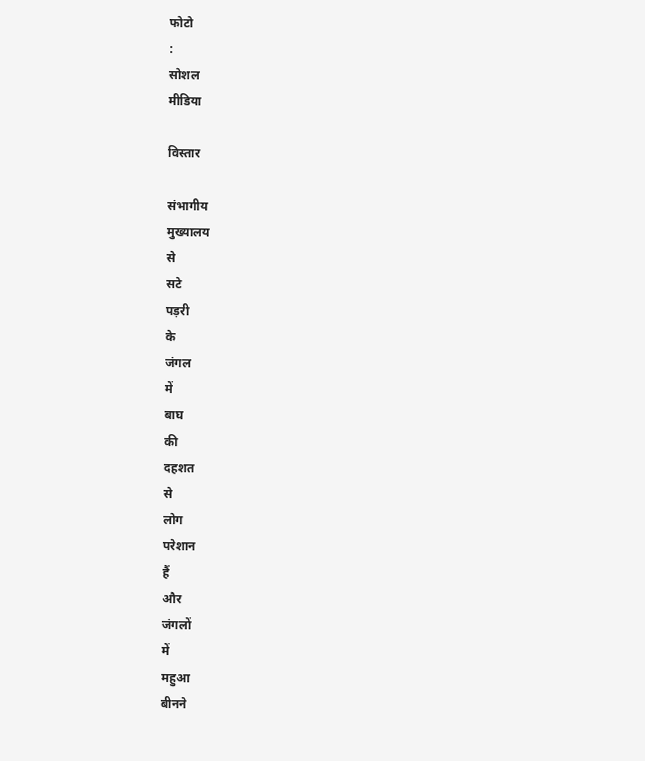फोटो
:
सोशल
मीडिया

विस्तार

संभागीय
मुख्यालय
से
सटे
पड़री
के
जंगल
में
बाघ
की
दहशत
से
लोग
परेशान
हैं
और
जंगलों
में
महुआ
बीनने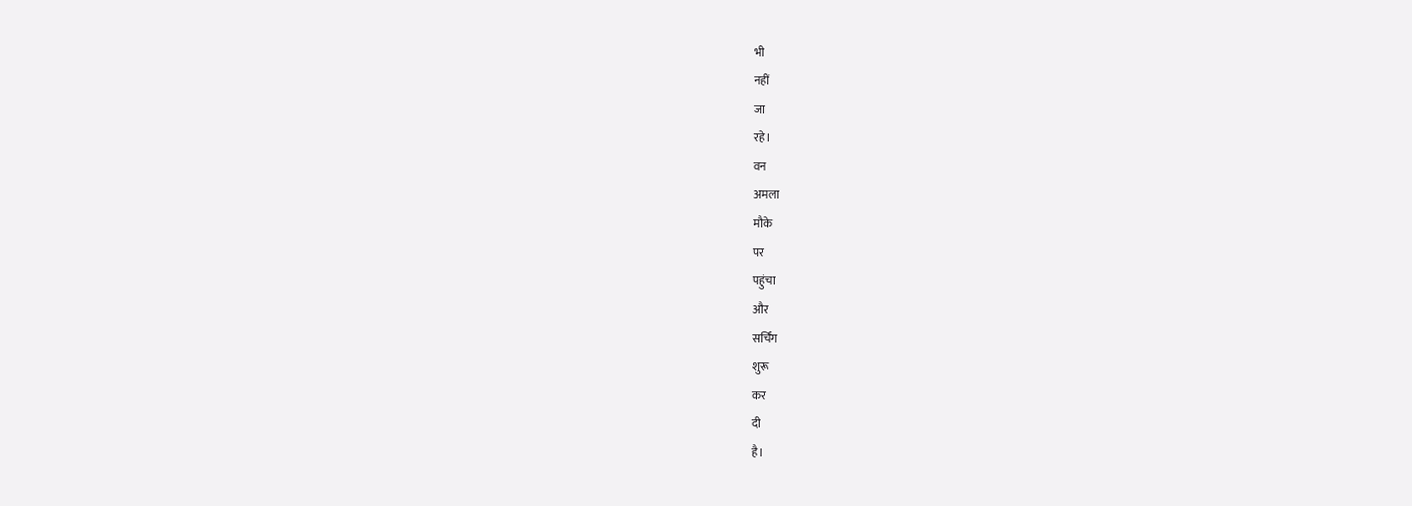भी
नहीं
जा
रहे।
वन
अमला
मौके
पर
पहुंचा
और
सर्चिंग
शुरू
कर
दी
है।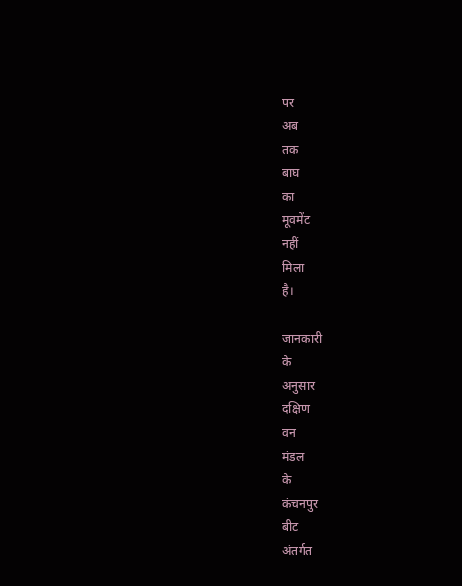पर
अब
तक
बाघ
का
मूवमेंट
नहीं
मिला
है।

जानकारी
के
अनुसार
दक्षिण
वन
मंडल
के
कंचनपुर
बीट
अंतर्गत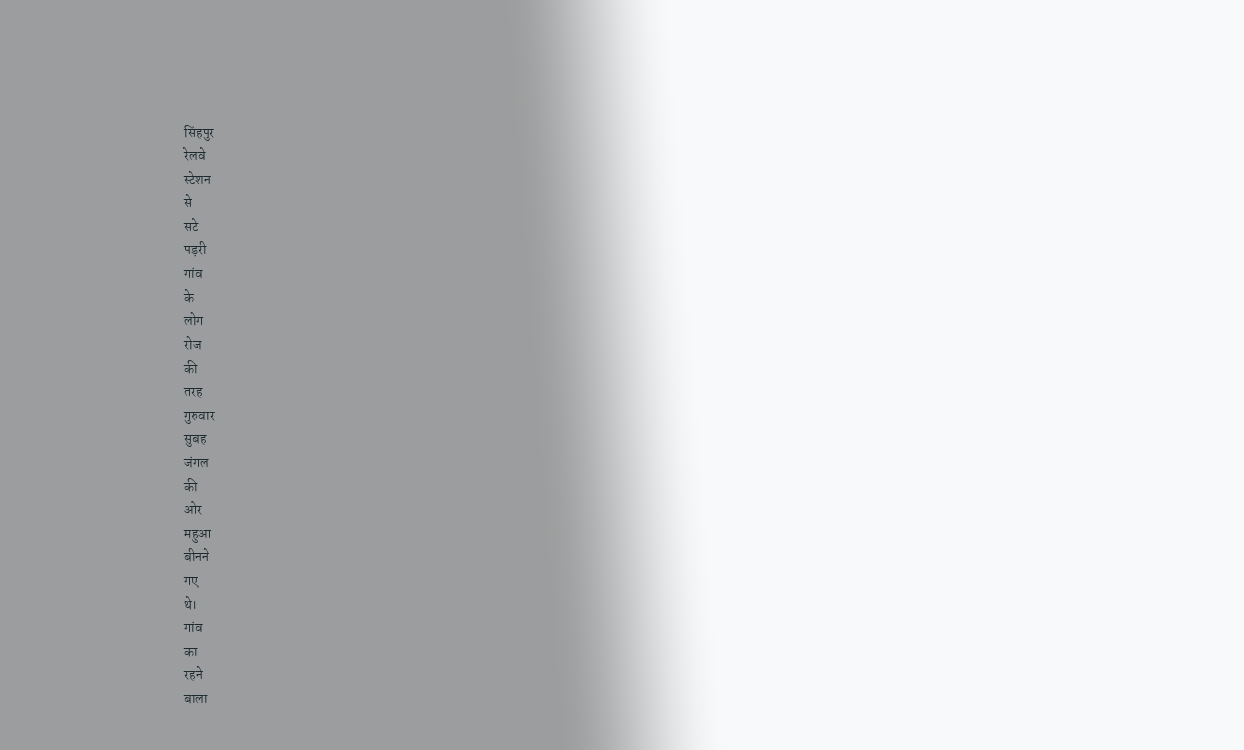सिंहपुर
रेलवे
स्टेशन
से
सटे
पड़री
गांव
के
लोग
रोज
की
तरह
गुरुवार
सुबह
जंगल
की
ओर
महुआ
बीनने
गए
थे।
गांव
का
रहने
बाला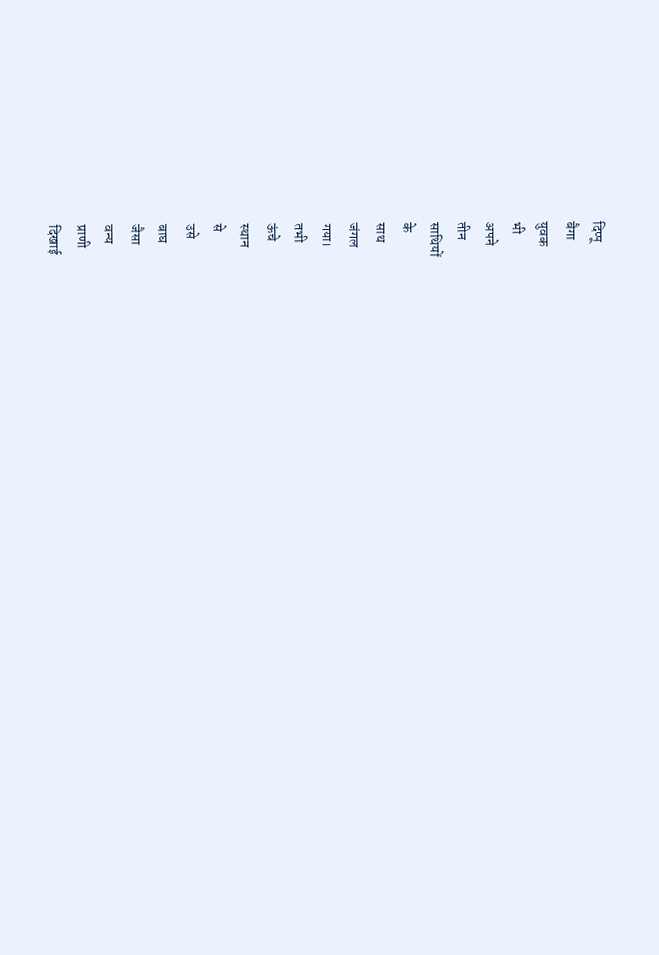दिप्पू
बैगा
युवक
भी
अपने
तीन
साथियों
के
साथ
जंगल
गया।
तभी
ऊंचे
स्थान
से
उसे
बाघ
जैसा
वन्य
प्राणी
दिखाई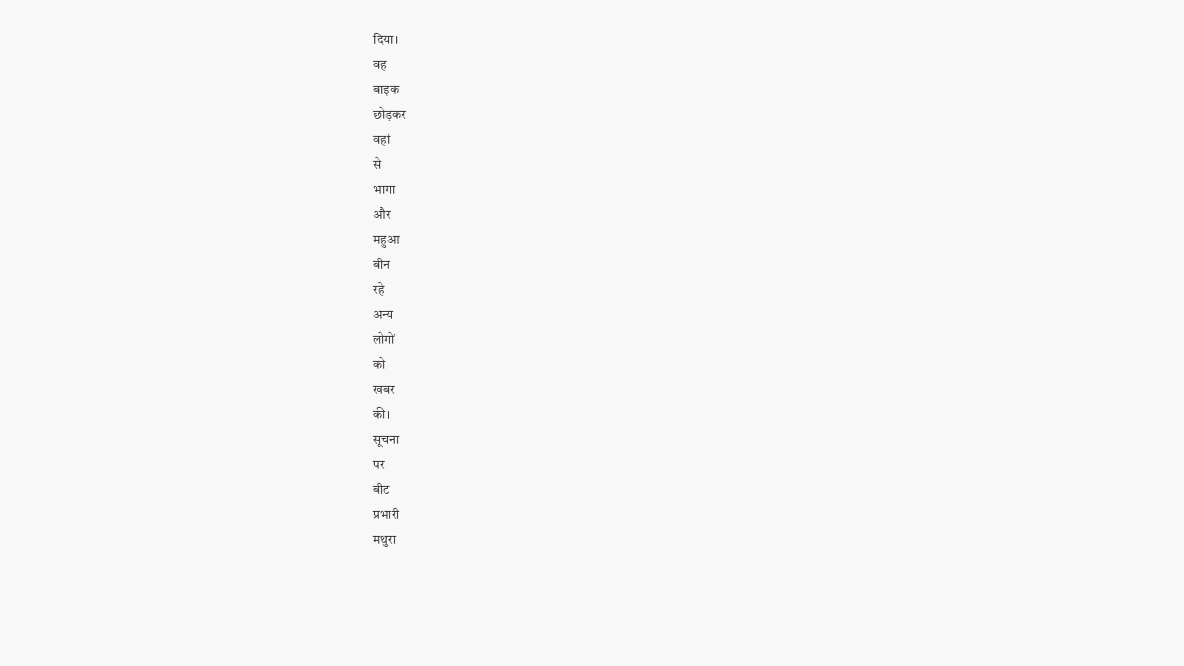दिया।
वह
बाइक
छोड़कर
वहां
से
भागा
और
महुआ
बीन
रहे
अन्य
लोगों
को
खबर
की।
सूचना
पर
बीट
प्रभारी
मथुरा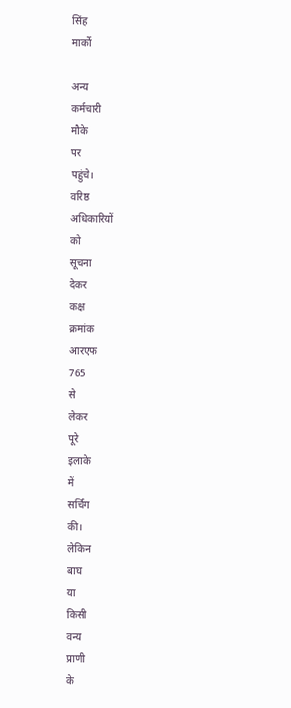सिंह
मार्को

अन्य
कर्मचारी
मौके
पर
पहुंचे।
वरिष्ठ
अधिकारियों
को
सूचना
देकर
कक्ष
क्रमांक
आरएफ
765
से
लेकर
पूरे
इलाके
में
सर्चिंग
की।
लेकिन
बाघ
या
किसी
वन्य
प्राणी
के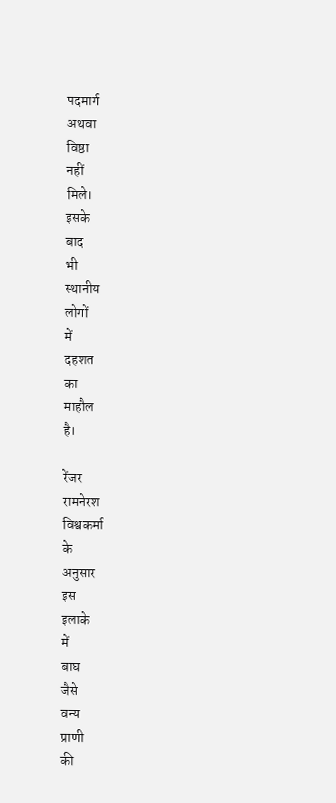पदमार्ग
अथवा
विष्ठा
नहीं
मिले।
इसके
बाद
भी
स्थानीय
लोगों
में
दहशत
का
माहौल
है।

रेंजर
रामनेरश
विश्वकर्मा
के
अनुसार
इस
इलाके
में
बाघ
जैसे
वन्य
प्राणी
की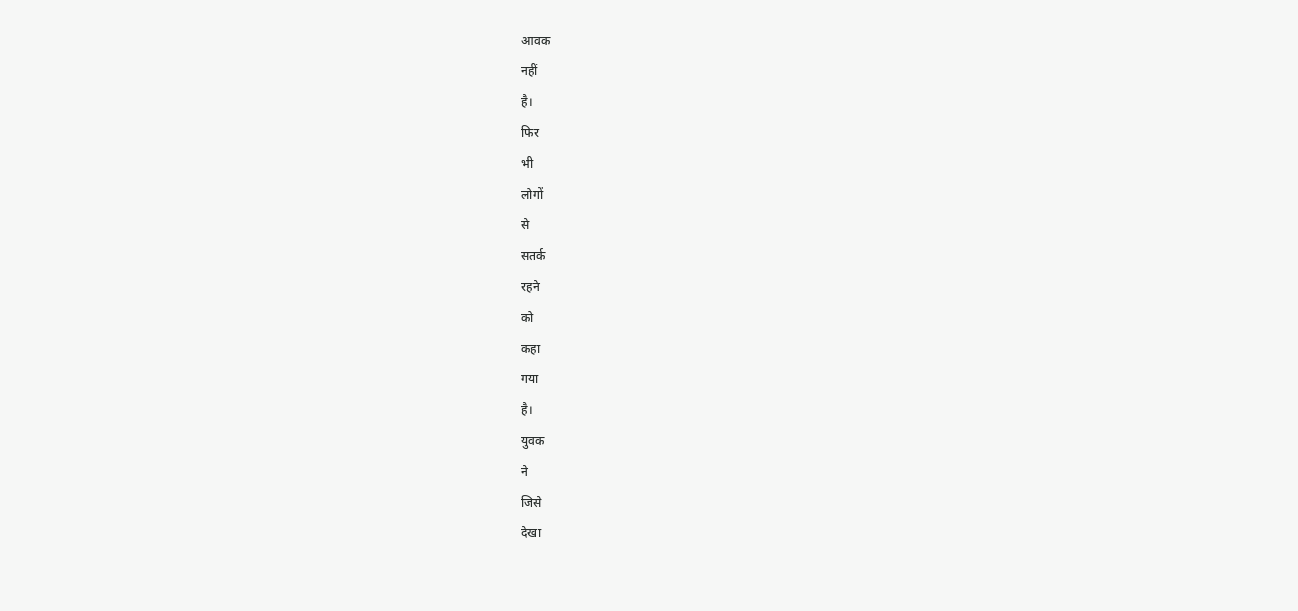आवक
नहीं
है।
फिर
भी
लोगों
से
सतर्क
रहने
को
कहा
गया
है।
युवक
ने
जिसे
देखा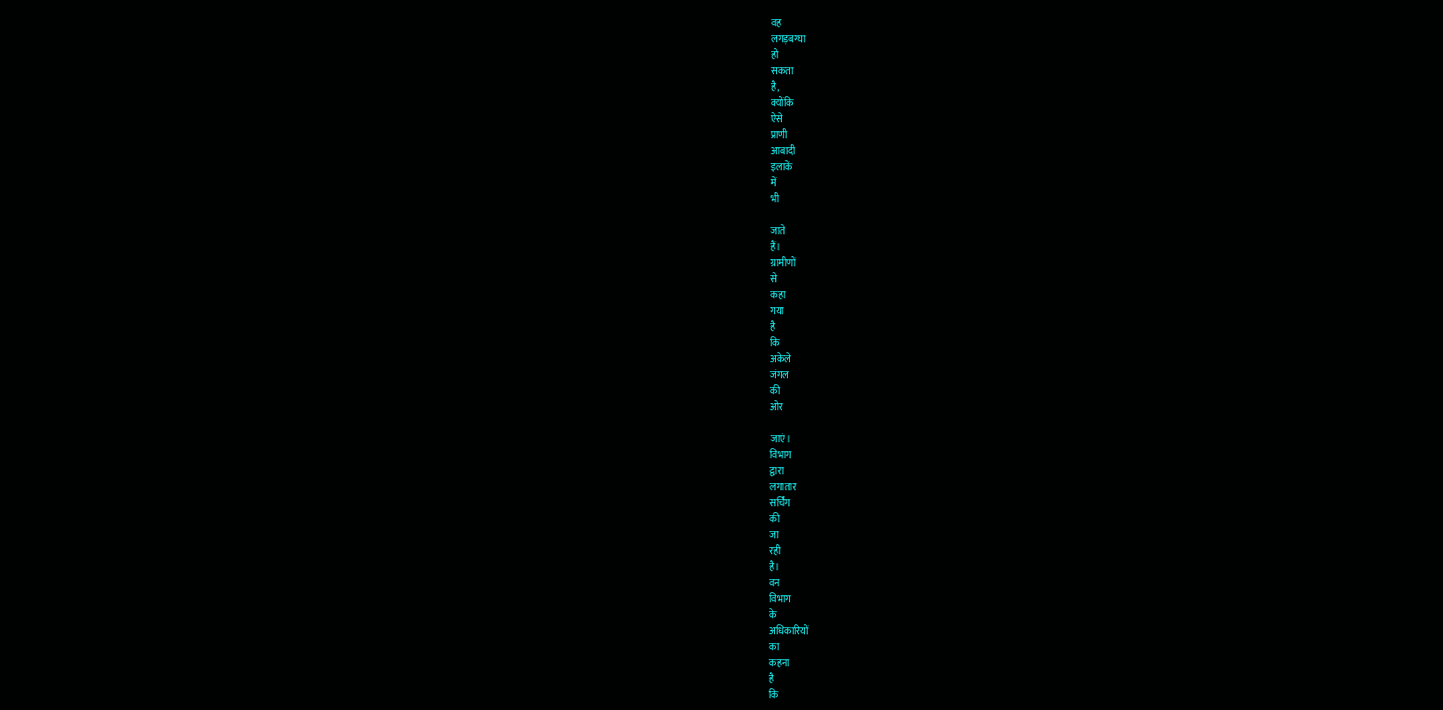वह
लगड़बग्घा
हो
सकता
है,
क्योंकि
ऐसे
प्राणी
आबादी
इलाकें
में
भी

जाते
हैं।
ग्रामीणों
से
कहा
गया
है
कि
अकेले
जंगल
की
ओर

जाएं।
विभाग
द्वारा
लगातार
सर्चिंग
की
जा
रही
है।
वन
विभाग
के
अधिकारियों
का
कहना
है
कि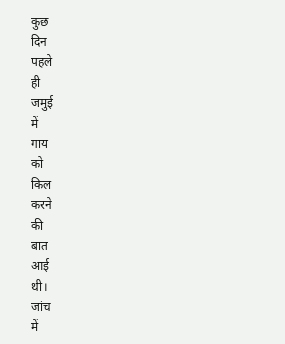कुछ
दिन
पहले
ही
जमुई
में
गाय
को
किल
करने
की
बात
आई
थी।
जांच
में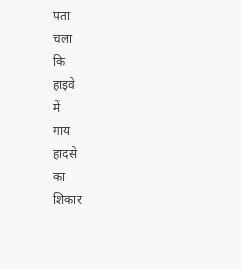पता
चला
कि
हाइवे
में
गाय
हादसे
का
शिकार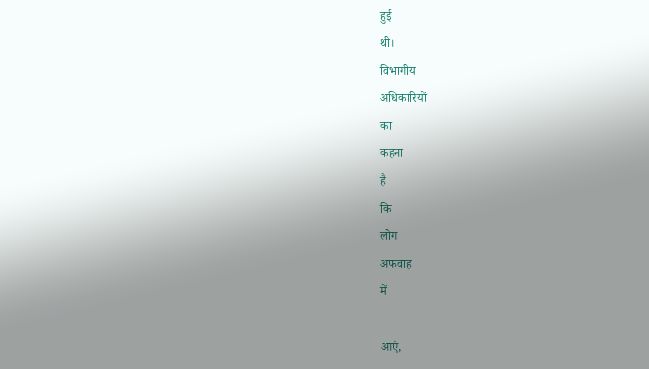हुई
थी।
विभागीय
अधिकारियों
का
कहना
है
कि
लोग
अफवाह
में

आएं,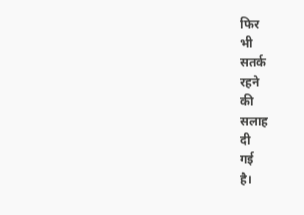फिर
भी
सतर्क
रहने
की
सलाह
दी
गई
है।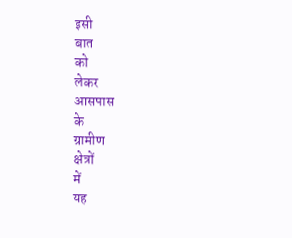इसी
बात
को
लेकर
आसपास
के
ग्रामीण
क्षेत्रों
में
यह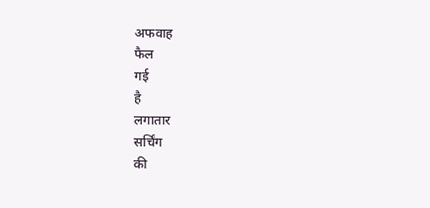अफवाह
फैल
गई
है
लगातार
सर्चिंग
की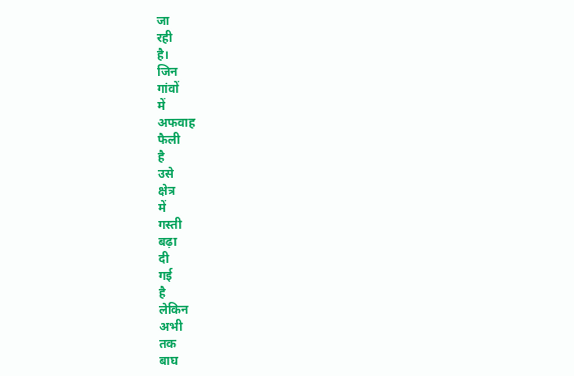जा
रही
है।
जिन
गांवों
में
अफवाह
फैली
है
उसे
क्षेत्र
में
गस्ती
बढ़ा
दी
गई
है
लेकिन
अभी
तक
बाघ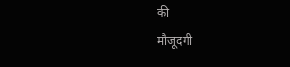की
मौजूदगी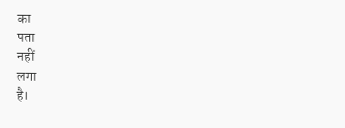का
पता
नहीं
लगा
है।